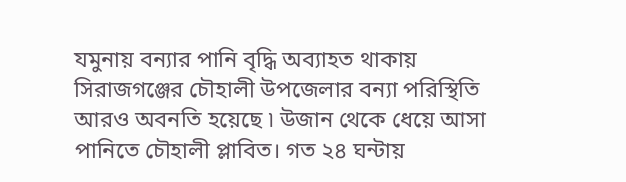যমুনায় বন্যার পানি বৃদ্ধি অব্যাহত থাকায় সিরাজগঞ্জের চৌহালী উপজেলার বন্যা পরিস্থিতি আরও অবনতি হয়েছে ৷ উজান থেকে ধেয়ে আসা পানিতে চৌহালী প্লাবিত। গত ২৪ ঘন্টায়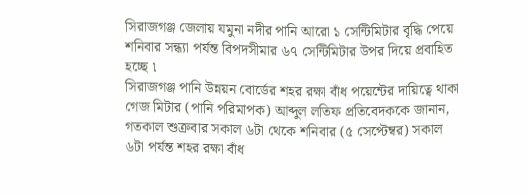সিরাজগঞ্জ জেলায় যমুনা নদীর পানি আরো ১ সেন্টিমিটার বৃদ্ধি পেয়ে শনিবার সন্ধ্যা পর্যন্ত বিপদসীমার ৬৭ সেন্টিমিটার উপর দিয়ে প্রবাহিত হচ্ছে ৷
সিরাজগঞ্জ পানি উন্নয়ন বোর্ডের শহর রক্ষা বাঁধ পয়েন্টের দায়িত্বে থাকা গেজ মিটার (পানি পরিমাপক) আব্দুল লতিফ প্রতিবেদককে জানান, গতকাল শুক্রবার সকাল ৬টা থেকে শনিবার (৫ সেপ্টেম্বর) সকাল ৬টা পর্যন্ত শহর রক্ষা বাঁধ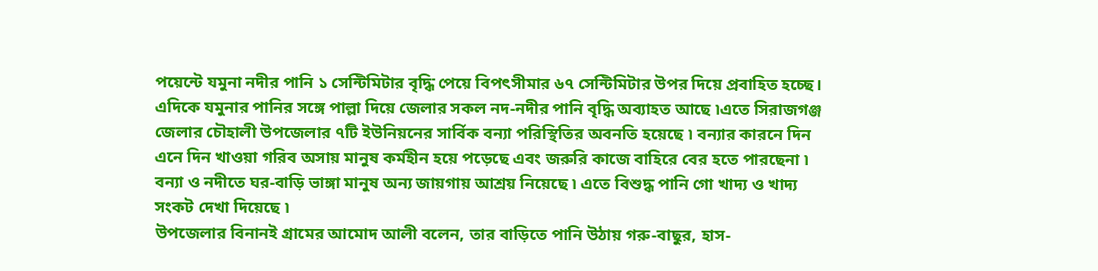পয়েন্টে যমুনা নদীর পানি ১ সেন্টিমিটার বৃদ্ধি পেয়ে বিপৎসীমার ৬৭ সেন্টিমিটার উপর দিয়ে প্রবাহিত হচ্ছে।
এদিকে যমুনার পানির সঙ্গে পাল্লা দিয়ে জেলার সকল নদ-নদীর পানি বৃদ্ধি অব্যাহত আছে ৷এতে সিরাজগঞ্জ জেলার চৌহালী উপজেলার ৭টি ইউনিয়নের সার্বিক বন্যা পরিস্থিতির অবনতি হয়েছে ৷ বন্যার কারনে দিন এনে দিন খাওয়া গরিব অসায় মানুষ কর্মহীন হয়ে পড়েছে এবং জরুরি কাজে বাহিরে বের হতে পারছেনা ৷ বন্যা ও নদীতে ঘর-বাড়ি ভাঙ্গা মানুষ অন্য জায়গায় আশ্রয় নিয়েছে ৷ এতে বিশুদ্ধ পানি গো খাদ্য ও খাদ্য সংকট দেখা দিয়েছে ৷
উপজেলার বিনানই গ্রামের আমোদ আলী বলেন, তার বাড়িতে পানি উঠায় গরু-বাছুর, হাস-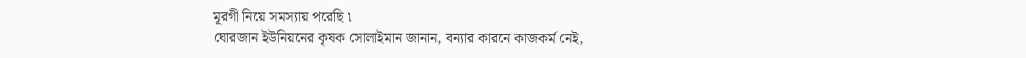মূরগী নিয়ে সমস্যায় পরেছি ৷
ঘোরজান ইউনিয়নের কৃষক সোলাইমান জানান, বন্যার কারনে কাজকর্ম নেই,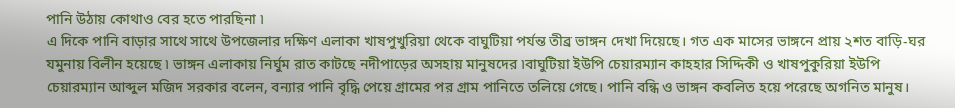পানি উঠায় কোথাও বের হতে পারছিনা ৷
এ দিকে পানি বাড়ার সাথে সাথে উপজেলার দক্ষিণ এলাকা খাষপুখুরিয়া থেকে বাঘুটিয়া পর্যন্ত তীব্র ভাঙ্গন দেখা দিয়েছে। গত এক মাসের ভাঙ্গনে প্রায় ২শত বাড়ি-ঘর যমুনায় বিলীন হয়েছে ৷ ভাঙ্গন এলাকায় নির্ঘুম রাত কাটছে নদীপাড়ের অসহায় মানুষদের ৷বাঘুটিয়া ইউপি চেয়ারম্যান কাহহার সিদ্দিকী ও খাষপুকুরিয়া ইউপি চেয়ারম্যান আব্দুল মজিদ সরকার বলেন, বন্যার পানি বৃদ্ধি পেয়ে গ্রামের পর গ্রাম পানিতে তলিয়ে গেছে। পানি বন্ধি ও ভাঙ্গন কবলিত হয়ে পরেছে অগনিত মানুষ।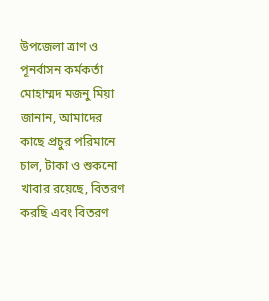উপজেলা ত্রাণ ও পূনর্বাসন কর্মকর্তা মোহাম্মদ মজনু মিয়া জানান, আমাদের কাছে প্রচুর পরিমানে চাল, টাকা ও শুকনো খাবার রয়েছে, বিতরণ করছি এবং বিতরণ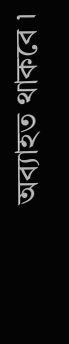অব্যাহত থাকবে ৷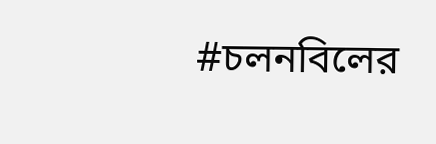#চলনবিলের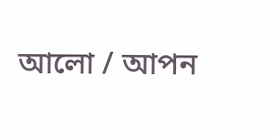আলো / আপন